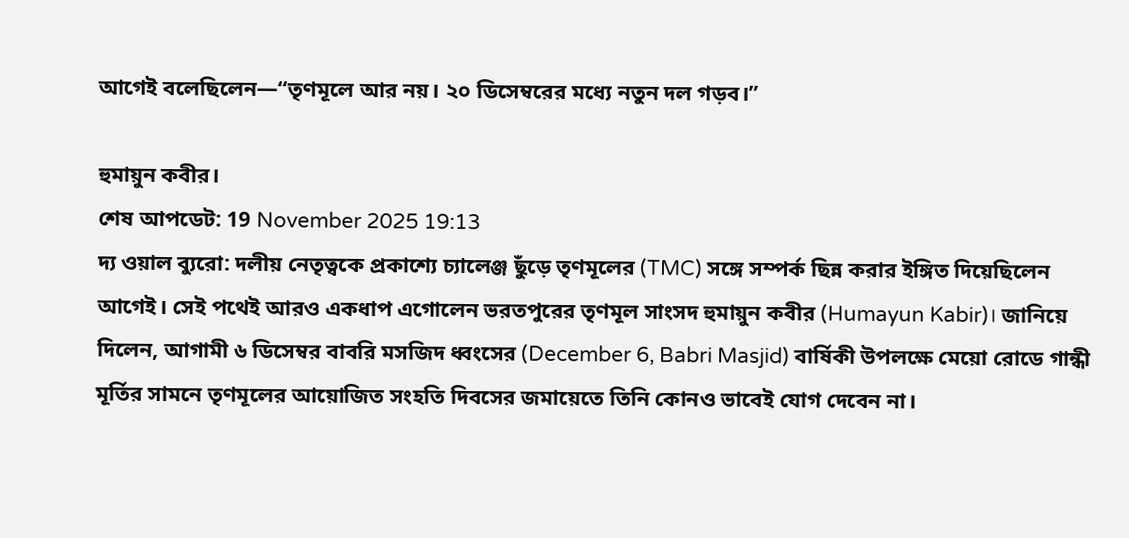আগেই বলেছিলেন—“তৃণমূলে আর নয়। ২০ ডিসেম্বরের মধ্যে নতুন দল গড়ব।”

হুমায়ুন কবীর।
শেষ আপডেট: 19 November 2025 19:13
দ্য ওয়াল ব্যুরো: দলীয় নেতৃত্বকে প্রকাশ্যে চ্যালেঞ্জ ছুঁড়ে তৃণমূলের (TMC) সঙ্গে সম্পর্ক ছিন্ন করার ইঙ্গিত দিয়েছিলেন আগেই। সেই পথেই আরও একধাপ এগোলেন ভরতপুরের তৃণমূল সাংসদ হুমায়ুন কবীর (Humayun Kabir)। জানিয়ে দিলেন, আগামী ৬ ডিসেম্বর বাবরি মসজিদ ধ্বংসের (December 6, Babri Masjid) বার্ষিকী উপলক্ষে মেয়ো রোডে গান্ধী মূর্তির সামনে তৃণমূলের আয়োজিত সংহতি দিবসের জমায়েতে তিনি কোনও ভাবেই যোগ দেবেন না।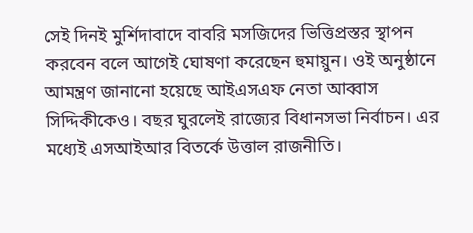সেই দিনই মুর্শিদাবাদে বাবরি মসজিদের ভিত্তিপ্রস্তর স্থাপন করবেন বলে আগেই ঘোষণা করেছেন হুমায়ুন। ওই অনুষ্ঠানে আমন্ত্রণ জানানো হয়েছে আইএসএফ নেতা আব্বাস সিদ্দিকীকেও। বছর ঘুরলেই রাজ্যের বিধানসভা নির্বাচন। এর মধ্যেই এসআইআর বিতর্কে উত্তাল রাজনীতি।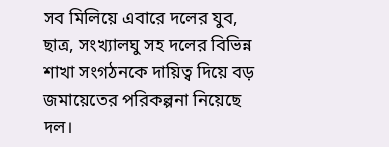সব মিলিয়ে এবারে দলের যুব, ছাত্র, সংখ্যালঘু সহ দলের বিভিন্ন শাখা সংগঠনকে দায়িত্ব দিয়ে বড় জমায়েতের পরিকল্পনা নিয়েছে দল।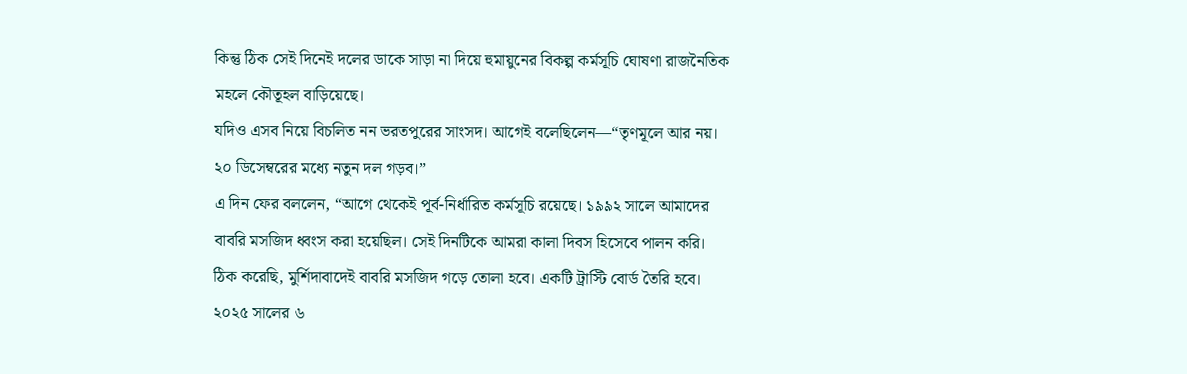কিন্তু ঠিক সেই দিনেই দলের ডাকে সাড়া না দিয়ে হুমায়ুনের বিকল্প কর্মসূচি ঘোষণা রাজনৈতিক মহলে কৌতূহল বাড়িয়েছে।
যদিও এসব নিয়ে বিচলিত নন ভরতপুরের সাংসদ। আগেই বলেছিলেন—“তৃণমূলে আর নয়। ২০ ডিসেম্বরের মধ্যে নতুন দল গড়ব।”
এ দিন ফের বললেন, “আগে থেকেই পূর্ব-নির্ধারিত কর্মসূচি রয়েছে। ১৯৯২ সালে আমাদের বাবরি মসজিদ ধ্বংস করা হয়েছিল। সেই দিনটিকে আমরা কালা দিবস হিসেবে পালন করি। ঠিক করেছি, মুর্শিদাবাদেই বাবরি মসজিদ গড়ে তোলা হবে। একটি ট্রাস্টি বোর্ড তৈরি হবে। ২০২৫ সালের ৬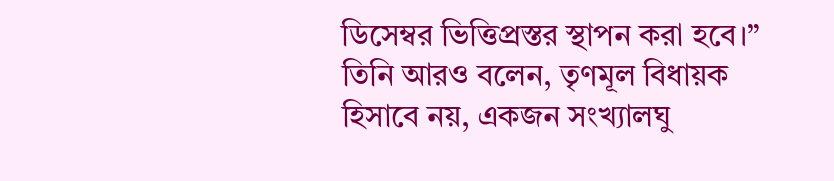ডিসেম্বর ভিত্তিপ্রস্তর স্থাপন করা হবে।”
তিনি আরও বলেন, তৃণমূল বিধায়ক হিসাবে নয়, একজন সংখ্যালঘু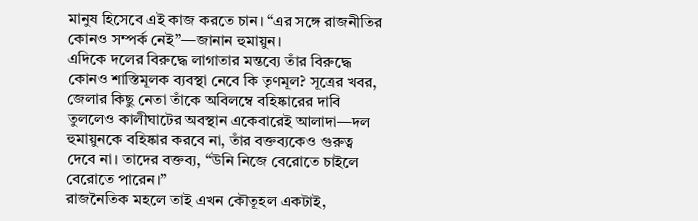মানুষ হিসেবে এই কাজ করতে চান। “এর সঙ্গে রাজনীতির কোনও সম্পর্ক নেই”—জানান হুমায়ুন।
এদিকে দলের বিরুদ্ধে লাগাতার মন্তব্যে তাঁর বিরুদ্ধে কোনও শাস্তিমূলক ব্যবস্থা নেবে কি তৃণমূল? সূত্রের খবর, জেলার কিছু নেতা তাঁকে অবিলম্বে বহিষ্কারের দাবি তুললেও কালীঘাটের অবস্থান একেবারেই আলাদা—দল হুমায়ুনকে বহিষ্কার করবে না, তাঁর বক্তব্যকেও গুরুত্ব দেবে না। তাদের বক্তব্য, “উনি নিজে বেরোতে চাইলে বেরোতে পারেন।”
রাজনৈতিক মহলে তাই এখন কৌতূহল একটাই,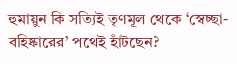হুমায়ুন কি সত্যিই তৃণমূল থেকে ‘স্বেচ্ছা-বহিষ্কারের’ পথেই হাঁটছেন?